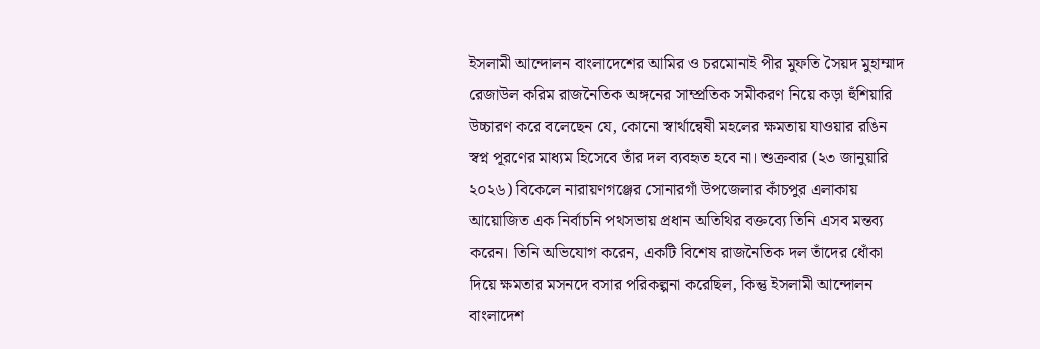ইসলামী আন্দোলন বাংলাদেশের আমির ও চরমোনাই পীর মুফতি সৈয়দ মুহাম্মাদ রেজাউল করিম রাজনৈতিক অঙ্গনের সাম্প্রতিক সমীকরণ নিয়ে কড়া হুঁশিয়ারি উচ্চারণ করে বলেছেন যে, কোনো স্বার্থান্বেষী মহলের ক্ষমতায় যাওয়ার রঙিন স্বপ্ন পূরণের মাধ্যম হিসেবে তাঁর দল ব্যবহৃত হবে না। শুক্রবার (২৩ জানুয়ারি ২০২৬) বিকেলে নারায়ণগঞ্জের সোনারগাঁ উপজেলার কাঁচপুর এলাকায় আয়োজিত এক নির্বাচনি পথসভায় প্রধান অতিথির বক্তব্যে তিনি এসব মন্তব্য করেন। তিনি অভিযোগ করেন, একটি বিশেষ রাজনৈতিক দল তাঁদের ধোঁকা দিয়ে ক্ষমতার মসনদে বসার পরিকল্পনা করেছিল, কিন্তু ইসলামী আন্দোলন বাংলাদেশ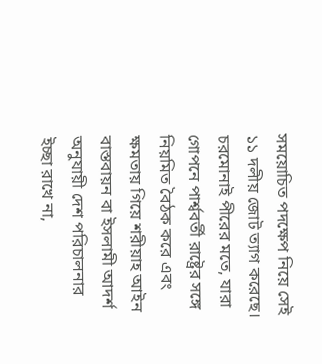সময়োচিত পদক্ষেপ নিয়ে সেই ১১ দলীয় জোট ত্যাগ করেছে। চরমোনাই পীরের মতে, যারা গোপনে পার্শ্ববর্তী রাষ্ট্রের সঙ্গে নিয়মিত বৈঠক করে এবং ক্ষমতায় গিয়ে শরীয়াহ আইন বাস্তবায়ন বা ইসলামী আদর্শ অনুযায়ী দেশ পরিচালনার ইচ্ছা রাখে না,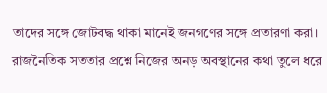তাদের সঙ্গে জোটবদ্ধ থাকা মানেই জনগণের সঙ্গে প্রতারণা করা।
রাজনৈতিক সততার প্রশ্নে নিজের অনড় অবস্থানের কথা তুলে ধরে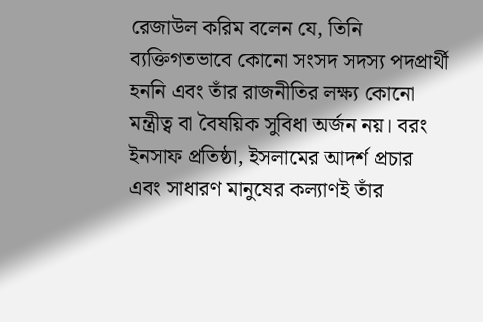রেজাউল করিম বলেন যে, তিনি ব্যক্তিগতভাবে কোনো সংসদ সদস্য পদপ্রার্থী হননি এবং তাঁর রাজনীতির লক্ষ্য কোনো মন্ত্রীত্ব বা বৈষয়িক সুবিধা অর্জন নয়। বরং ইনসাফ প্রতিষ্ঠা, ইসলামের আদর্শ প্রচার এবং সাধারণ মানুষের কল্যাণই তাঁর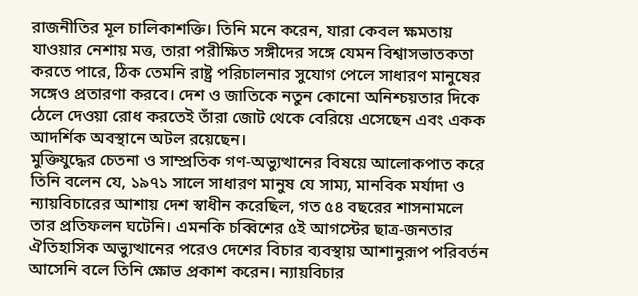রাজনীতির মূল চালিকাশক্তি। তিনি মনে করেন, যারা কেবল ক্ষমতায় যাওয়ার নেশায় মত্ত, তারা পরীক্ষিত সঙ্গীদের সঙ্গে যেমন বিশ্বাসভাতকতা করতে পারে, ঠিক তেমনি রাষ্ট্র পরিচালনার সুযোগ পেলে সাধারণ মানুষের সঙ্গেও প্রতারণা করবে। দেশ ও জাতিকে নতুন কোনো অনিশ্চয়তার দিকে ঠেলে দেওয়া রোধ করতেই তাঁরা জোট থেকে বেরিয়ে এসেছেন এবং একক আদর্শিক অবস্থানে অটল রয়েছেন।
মুক্তিযুদ্ধের চেতনা ও সাম্প্রতিক গণ-অভ্যুত্থানের বিষয়ে আলোকপাত করে তিনি বলেন যে, ১৯৭১ সালে সাধারণ মানুষ যে সাম্য, মানবিক মর্যাদা ও ন্যায়বিচারের আশায় দেশ স্বাধীন করেছিল, গত ৫৪ বছরের শাসনামলে তার প্রতিফলন ঘটেনি। এমনকি চব্বিশের ৫ই আগস্টের ছাত্র-জনতার ঐতিহাসিক অভ্যুত্থানের পরেও দেশের বিচার ব্যবস্থায় আশানুরূপ পরিবর্তন আসেনি বলে তিনি ক্ষোভ প্রকাশ করেন। ন্যায়বিচার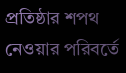প্রতিষ্ঠার শপথ নেওয়ার পরিবর্তে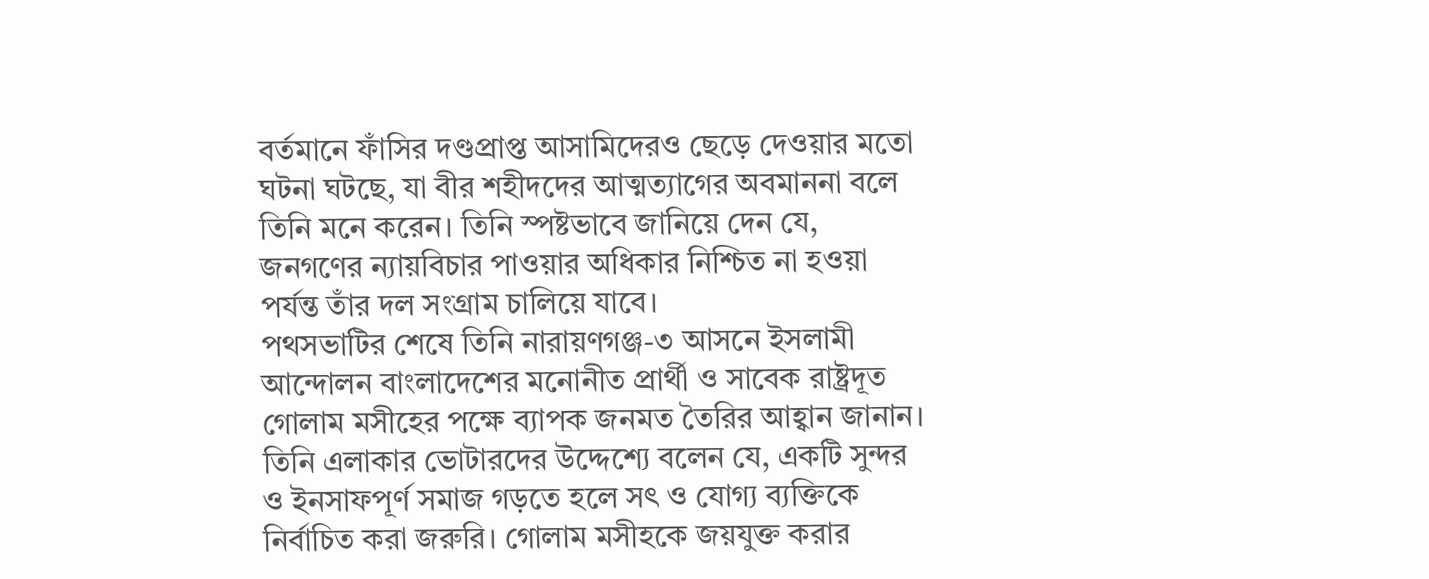বর্তমানে ফাঁসির দণ্ডপ্রাপ্ত আসামিদেরও ছেড়ে দেওয়ার মতো ঘটনা ঘটছে, যা বীর শহীদদের আত্মত্যাগের অবমাননা বলে তিনি মনে করেন। তিনি স্পষ্টভাবে জানিয়ে দেন যে, জনগণের ন্যায়বিচার পাওয়ার অধিকার নিশ্চিত না হওয়া পর্যন্ত তাঁর দল সংগ্রাম চালিয়ে যাবে।
পথসভাটির শেষে তিনি নারায়ণগঞ্জ-৩ আসনে ইসলামী আন্দোলন বাংলাদেশের মনোনীত প্রার্থী ও সাবেক রাষ্ট্রদূত গোলাম মসীহের পক্ষে ব্যাপক জনমত তৈরির আহ্বান জানান। তিনি এলাকার ভোটারদের উদ্দেশ্যে বলেন যে, একটি সুন্দর ও ইনসাফপূর্ণ সমাজ গড়তে হলে সৎ ও যোগ্য ব্যক্তিকে নির্বাচিত করা জরুরি। গোলাম মসীহকে জয়যুক্ত করার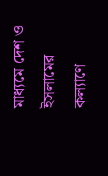মাধ্যমে দেশ ও ইসলামের কল্যাণে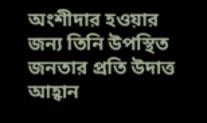অংশীদার হওয়ার জন্য তিনি উপস্থিত জনতার প্রতি উদাত্ত আহ্বান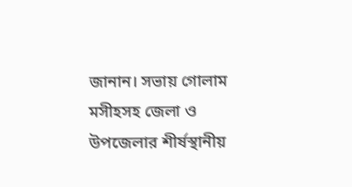জানান। সভায় গোলাম মসীহসহ জেলা ও উপজেলার শীর্ষস্থানীয়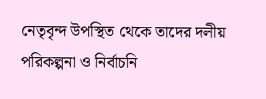নেতৃবৃন্দ উপস্থিত থেকে তাদের দলীয় পরিকল্পনা ও নির্বাচনি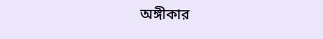অঙ্গীকার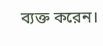ব্যক্ত করেন।